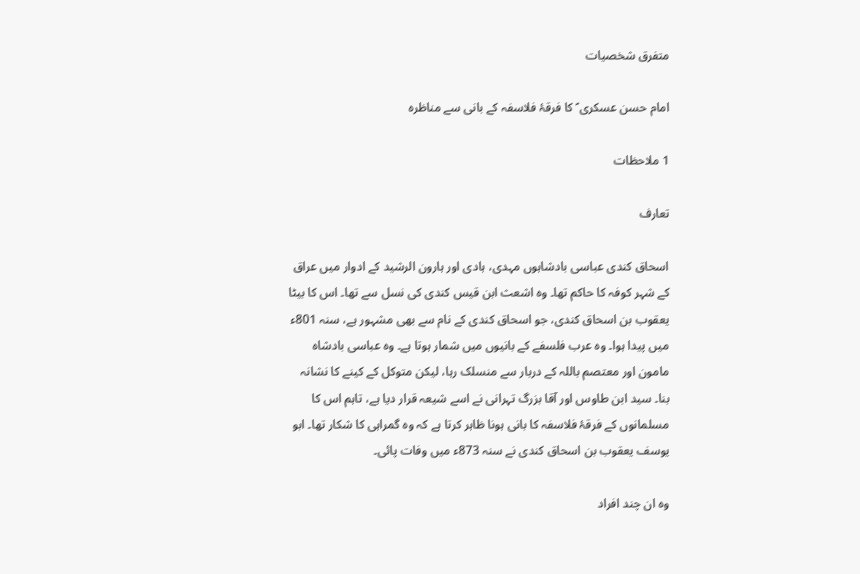متفرق شخصیات

امام حسن عسکری ؑ کا فرقۂ فلاسفہ کے بانی سے مناظرہ

1 ملاحظات

تعارف

اسحاق کندی عباسی بادشاہوں مہدی، ہادی اور ہارون الرشید کے ادوار میں عراق کے شہر کوفہ کا حاکم تھا۔ وہ اشعث ابن قیس کندی کی نسل سے تھا۔ اس کا بیٹا یعقوب بن اسحاق کندی، جو اسحاق کندی کے نام سے بھی مشہور ہے، سنہ 801ء میں پیدا ہوا۔ وہ عرب فلسفے کے بانیوں میں شمار ہوتا ہے۔ وہ عباسی بادشاہ مامون اور معتصم باللہ کے دربار سے منسلک رہا، لیکن متوکل کے کینے کا نشانہ بنا۔ سید ابن طاوس اور آقا بزرگ تہرانی نے اسے شیعہ قرار دیا ہے، تاہم اس کا مسلمانوں کے فرقۂ فلاسفہ کا بانی ہونا ظاہر کرتا ہے کہ وہ گمراہی کا شکار تھا۔ ابو یوسف یعقوب بن اسحاق کندی نے سنہ 873ء میں وفات پائی۔

وہ ان چند افراد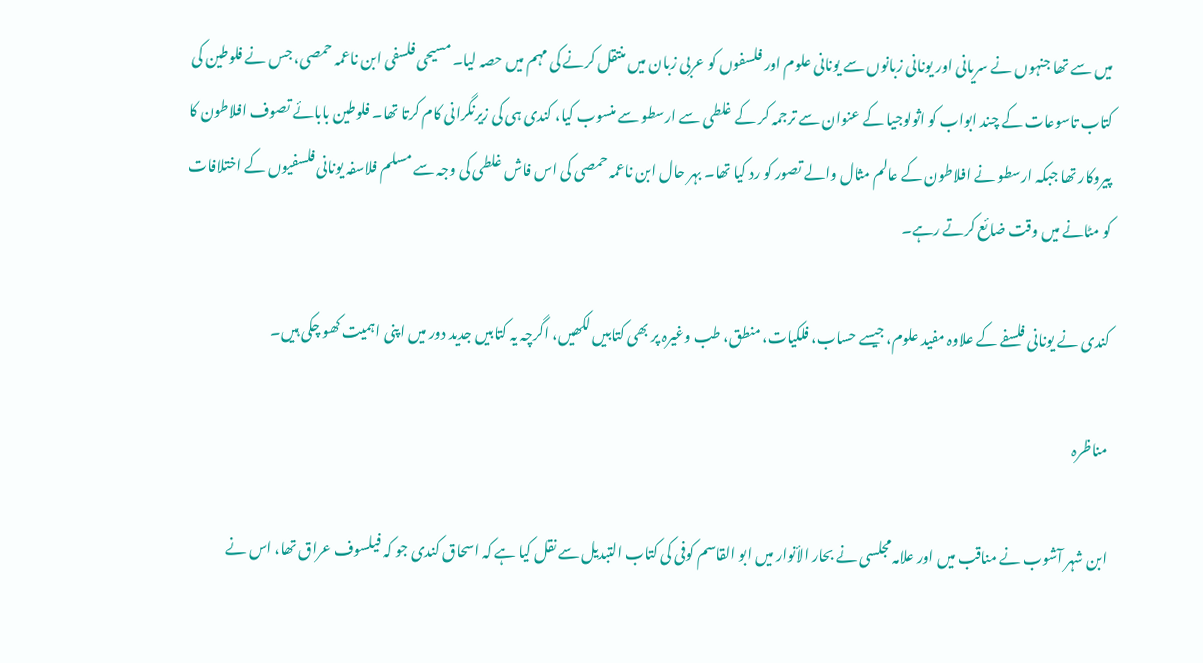میں سے تھا جنہوں نے سریانی اور یونانی زبانوں سے یونانی علوم اور فلسفوں کو عربی زبان میں منتقل کرنے کی مہم میں حصہ لیا۔ مسیحی فلسفی ابن ناعمہ حمصی، جس نے فلوطین کی کتاب تاسوعات کے چند ابواب کو اثولوجیا کے عنوان سے ترجمہ کر کے غلطی سے ارسطو سے منسوب کیا، کندی ہی کی زیرنگرانی کام کرتا تھا۔ فلوطین بابائے تصوف افلاطون کا پیروکار تھا جبکہ ارسطو نے افلاطون کے عالم مثال والے تصور کو رد کیا تھا۔ بہر حال ابن ناعمہ حمصی کی اس فاش غلطی کی وجہ سے مسلم فلاسفہ یونانی فلسفیوں کے اختلافات کو مٹانے میں وقت ضائع کرتے رہے۔

کندی نے یونانی فلسفے کے علاوہ مفید علوم، جیسے حساب، فلکیات، منطق، طب وغیرہ پر بھی کتابیں لکھیں، اگرچہ یہ کتابیں جدید دور میں اپنی اہمیت کھو چکی ہیں۔

مناظرہ

ابن شہر آشوب نے مناقب میں اور علامہ مجلسی نے بحار الأنوار میں ابو القاسم کوفی کی کتاب التبدیل سے نقل کیا ہے کہ اسحاق کندی جو کہ فیلسوف عراق تھا، اس نے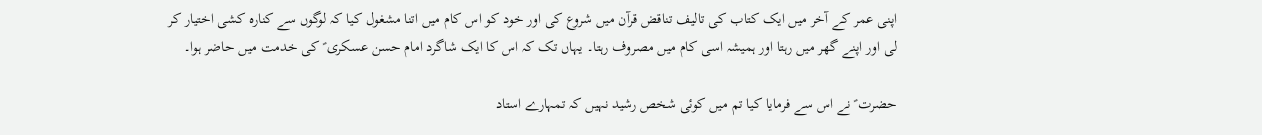اپنی عمر کے آخر میں ایک کتاب کی تالیف تناقض قرآن میں شروع کی اور خود کو اس کام میں اتنا مشغول کیا کہ لوگوں سے کنارہ کشی اختیار کر لی اور اپنے گھر میں رہتا اور ہمیشہ اسی کام میں مصروف رہتا۔ یہاں تک کہ اس کا ایک شاگرد امام حسن عسکری ؑ کی خدمت میں حاضر ہوا۔

حضرت ؑ نے اس سے فرمایا کیا تم میں کوئی شخص رشید نہیں کہ تمہارے استاد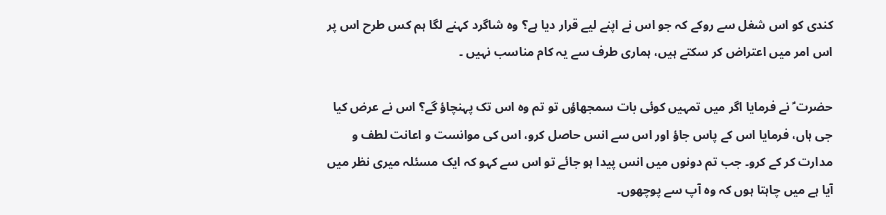کندی کو اس شغل سے روکے کہ جو اس نے اپنے لیے قرار دیا ہے؟ وہ شاگرد کہنے لگا ہم کس طرح اس پر اس امر میں اعتراض کر سکتے ہیں، ہماری طرف سے یہ کام مناسب نہیں ۔

حضرت ؑ نے فرمایا اگر میں تمہیں کوئی بات سمجھاؤں تو تم وہ اس تک پہنچاؤ گے؟ اس نے عرض کیا جی ہاں، فرمایا اس کے پاس جاؤ اور اس سے انس حاصل کرو، اس کی موانست و اعانت لطف و مدارت کر کے کرو۔ جب تم دونوں میں انس پیدا ہو جائے تو اس سے کہو کہ ایک مسئلہ میری نظر میں آیا ہے میں چاہتا ہوں کہ وہ آپ سے پوچھوں۔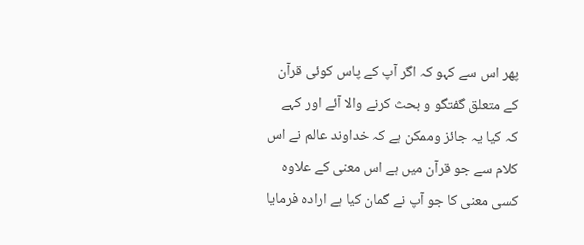پھر اس سے کہو کہ اگر آپ کے پاس کوئی قرآن کے متعلق گفتگو و بحث کرنے والا آئے اور کہے کہ کیا یہ جائز وممکن ہے کہ خداوند عالم نے اس کلام سے جو قرآن میں ہے اس معنی کے علاوہ کسی معنی کا جو آپ نے گمان کیا ہے ارادہ فرمایا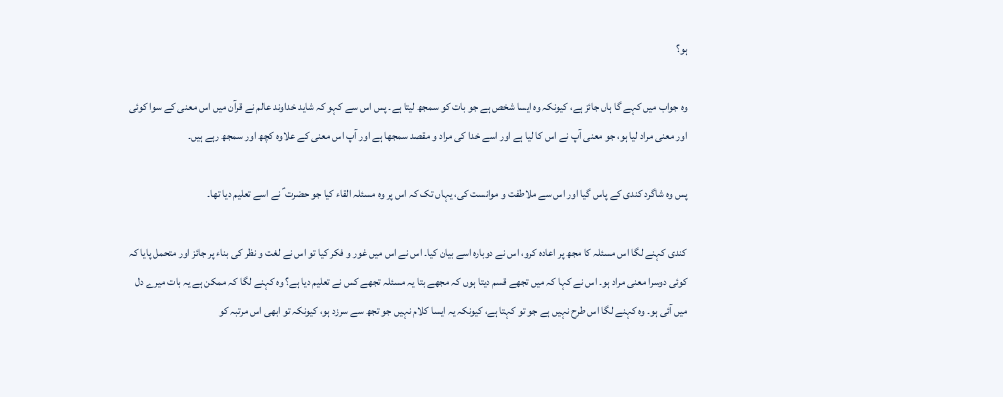ہو؟

وہ جواب میں کہے گا ہاں جائز ہے، کیونکہ وہ ایسا شخص ہے جو بات کو سمجھ لیتا ہے۔ پس اس سے کہو کہ شاید خداوند عالم نے قرآن میں اس معنی کے سوا کوئی اور معنی مراد لیا ہو، جو معنی آپ نے اس کا لیا ہے اور اسے خدا کی مراد و مقصد سمجھا ہے اور آپ اس معنی کے علاوہ کچھ اور سمجھ رہے ہیں۔

پس وہ شاگرد کندی کے پاس گیا اور اس سے ملاطفت و موانست کی، یہاں تک کہ اس پر وہ مسئلہ القاء کیا جو حضرت ؑ نے اسے تعلیم دیا تھا۔

کندی کہنے لگا اس مسئلہ کا مجھ پر اعادہ کرو، اس نے دوبارہ اسے بیان کیا۔ اس نے اس میں غور و فکر کیا تو اس نے لغت و نظر کی بناء پر جائز اور متحمل پایا کہ کوئی دوسرا معنی مراد ہو۔ اس نے کہا کہ میں تجھے قسم دیتا ہوں کہ مجھے بتا یہ مسئلہ تجھے کس نے تعلیم دیا ہے؟ وہ کہنے لگا کہ ممکن ہے یہ بات میرے دل میں آئی ہو۔ وہ کہنے لگا اس طرح نہیں ہے جو تو کہتا ہے، کیونکہ یہ ایسا کلام نہیں جو تجھ سے سرزد ہو، کیونکہ تو ابھی اس مرتبہ کو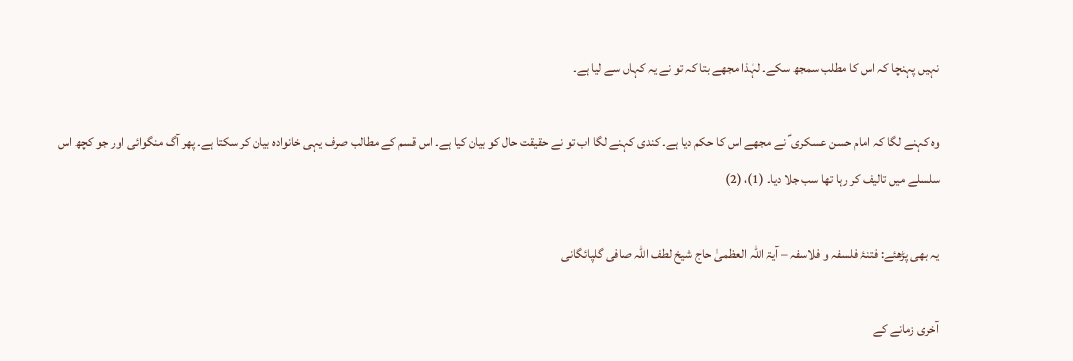نہیں پہنچا کہ اس کا مطلب سمجھ سکے۔ لہٰذا مجھے بتا کہ تو نے یہ کہاں سے لیا ہے۔

وہ کہنے لگا کہ امام حسن عسکری ؑ نے مجھے اس کا حکم دیا ہے۔ کندی کہنے لگا اب تو نے حقیقت حال کو بیان کیا ہے۔ اس قسم کے مطالب صرف یہی خانوادہ بیان کر سکتا ہے۔ پھر آگ منگوائی اور جو کچھ اس سلسلے میں تالیف کر رہا تھا سب جلا دیا۔ (1)، (2)

یہ بھی پڑھئے: فتنۂ فلسفہ و فلاسفہ – آیۃ اللہ العظمیٰ حاج شیخ لطف اللہ صافی گلپائگانی

آخری زمانے کے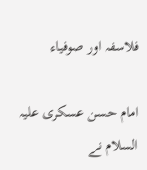فلاسفہ اور صوفیاء

امام حسن عسکری علیہ السلام نے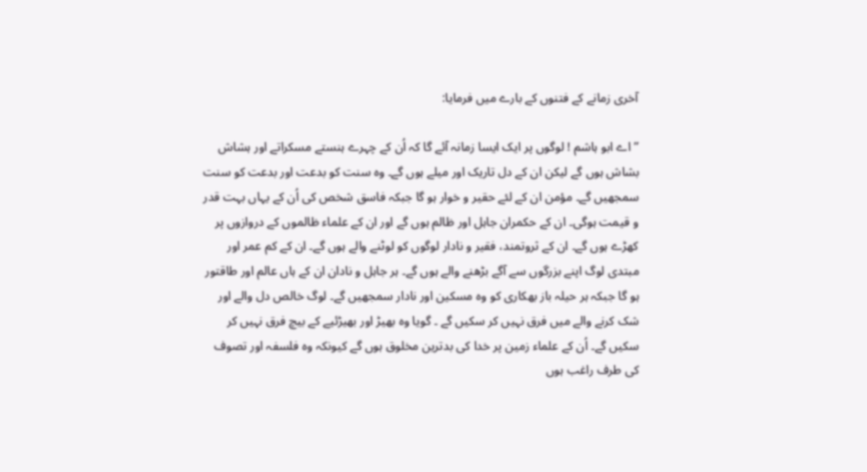آخری زمانے کے فتنوں کے بارے میں فرمایا:

”اے ابو ہاشم ! لوگوں پر ایک ایسا زمانہ آئے گا کہ اُن کے چہرے ہنستے مسکراتے اور ہشاش بشاش ہوں گے لیکن ان کے دل تاریک اور میلے ہوں گے۔ وہ سنت کو بدعت اور بدعت کو سنت سمجھیں گے۔ مؤمن ان کے لئے حقیر و خوار ہو گا جبکہ فاسق شخص کی اُن کے یہاں بہت قدر و قیمت ہوگی۔ ان کے حکمران جاہل اور ظالم ہوں گے اور ان کے علماء ظالموں کے دروازوں پر کھڑے ہوں گے۔ ان کے ثروتمند، فقیر و نادار لوگوں کو لوٹنے والے ہوں گے۔ ان کے کم عمر اور مبتدی لوگ اپنے بزرگوں سے آگے بڑھنے والے ہوں گے۔ ہر جاہل و نادان ان کے ہاں عالم اور طاقتور ہو گا جبکہ ہر حیلہ باز بھکاری کو وہ مسکین اور نادار سمجھیں گے۔ لوگ خالص دل والے اور شک کرنے والے میں فرق نہیں کر سکیں گے ۔ گویا وہ بھیڑ اور بھیڑئیے کے بیچ فرق نہیں کر سکیں گے۔ اُن کے علماء زمین پر خدا کی بدترین مخلوق ہوں گے کیونکہ وہ فلسفہ اور تصوف کی طرف راغب ہوں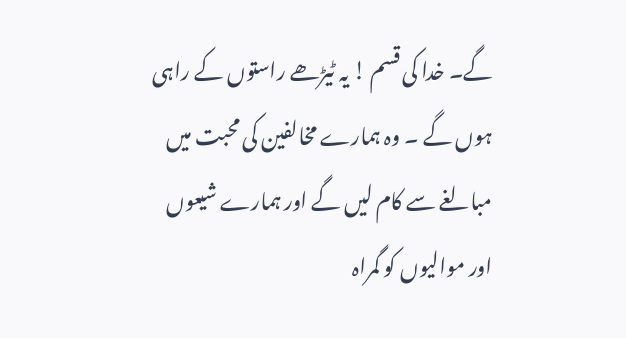گے۔ خدا کی قسم ! یہ ٹیڑھے راستوں کے راہی ہوں گے ۔ وہ ہمارے مخالفین کی محبت میں مبالغے سے کام لیں گے اور ہمارے شیعوں اور موالیوں کو گمراہ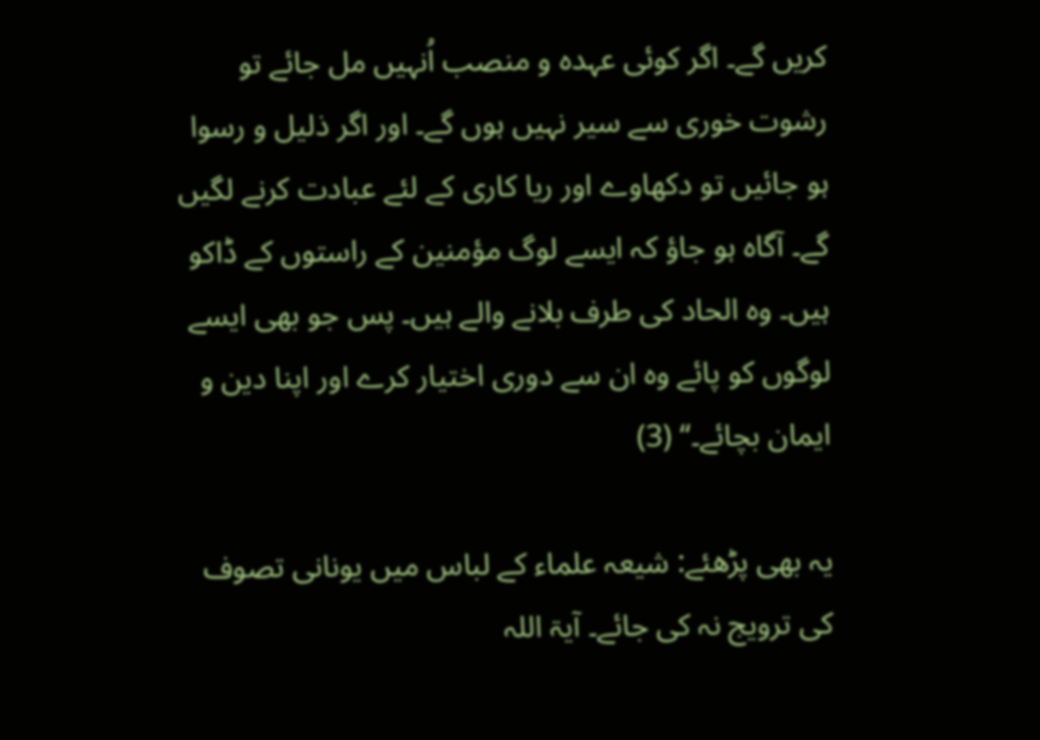کریں گے۔ اگر کوئی عہدہ و منصب اُنہیں مل جائے تو رشوت خوری سے سیر نہیں ہوں گے۔ اور اگر ذلیل و رسوا ہو جائیں تو دکھاوے اور ریا کاری کے لئے عبادت کرنے لگیں گے۔ آگاہ ہو جاؤ کہ ایسے لوگ مؤمنین کے راستوں کے ڈاکو ہیں۔ وہ الحاد کی طرف بلانے والے ہیں۔ پس جو بھی ایسے لوگوں کو پائے وہ ان سے دوری اختیار کرے اور اپنا دین و ایمان بچائے۔“ (3)

یہ بھی پڑھئے: شیعہ علماء کے لباس میں یونانی تصوف کی ترویج نہ کی جائے۔ آیۃ اللہ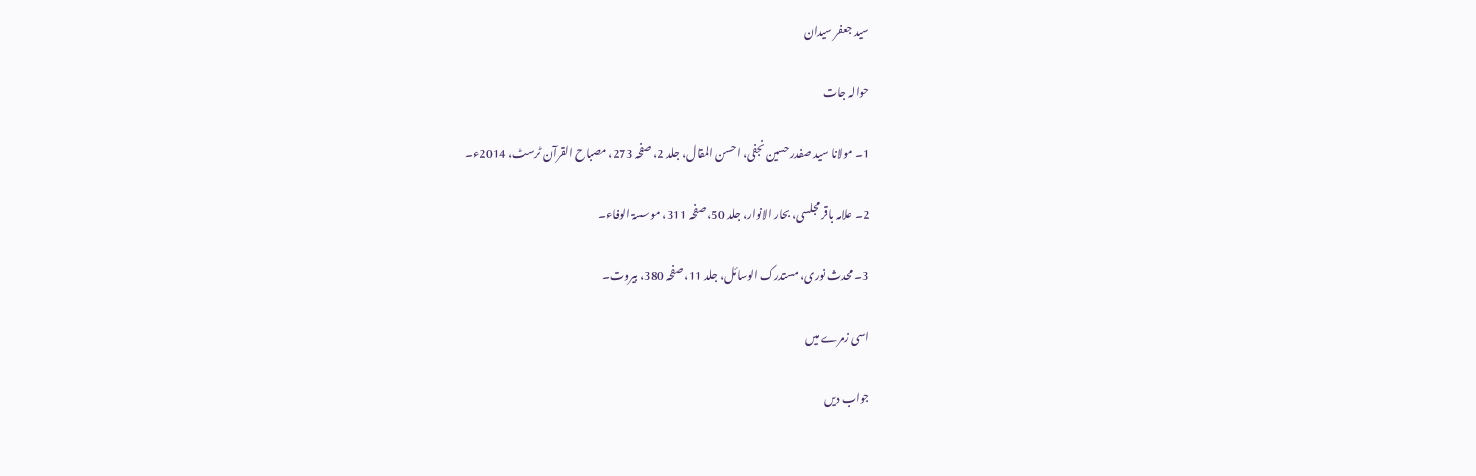سید جعفر سیدان

حوالہ جات

1۔ مولانا سید صفدر حسین نجفی، احسن المقال، جلد 2، صفحہ 273، مصباح القرآن ٹرسٹ، 2014ء۔

2۔ علامہ باقر مجلسی، بحار الانوار، جلد 50، صفحہ 311، موسسۃ الوفاء۔

3۔ محدث نوری، مستدرک الوسائل، جلد 11، صفحہ 380، بیروت۔

اسی زمرے میں

جواب دیں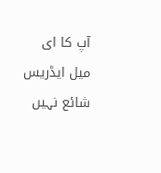آپ کا ای میل ایڈریس شائع نہیں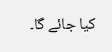کیا جائے گا۔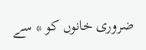ضروری خانوں کو * سے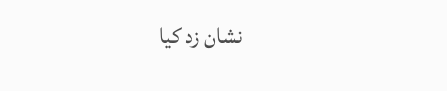نشان زد کیا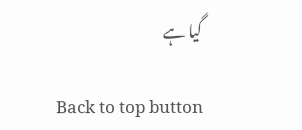گیا ہے

Back to top button